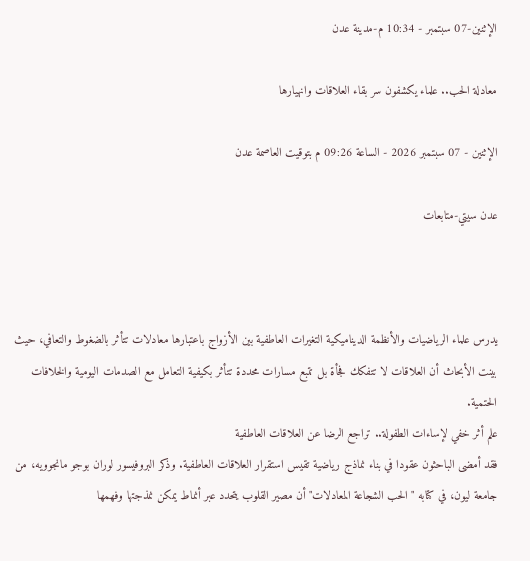الإثنين-07 سبتمبر - 10:34 م-مدينة عدن

معادلة الحب.. علماء يكشفون سر بقاء العلاقات وانهيارها

الإثنين - 07 سبتمبر 2026 - الساعة 09:26 م بتوقيت العاصمة عدن

عدن سيتي-متابعات



يدرس علماء الرياضيات والأنظمة الديناميكية التغيرات العاطفية بين الأزواج باعتبارها معادلات تتأثر بالضغوط والتعافي، حيث بينت الأبحاث أن العلاقات لا تتفكك فجأة بل تتبع مسارات محددة تتأثر بكيفية التعامل مع الصدمات اليومية والخلافات الحتمية.
علم أثر خفي لإساءات الطفولة.. تراجع الرضا عن العلاقات العاطفية
فقد أمضى الباحثون عقودا في بناء نماذج رياضية تقيس استقرار العلاقات العاطفية. وذكر البروفيسور لوران بوجو مانجوويه، من جامعة ليون، في كتابه "الحب الشجاعة المعادلات" أن مصير القلوب يتحدد عبر أنماط يمكن نمذجتها وفهمها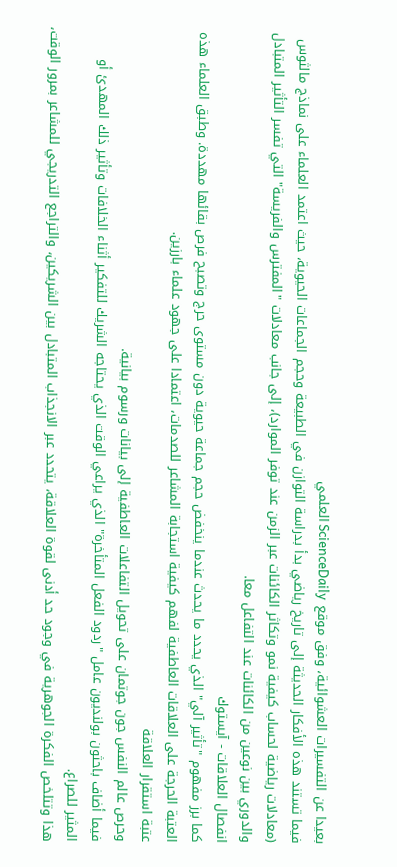بعيدا عن التفسيرات العشوائية، وفق موقع ScienceDaily العلمي
فيما تستند هذه الأفكار الحديثة إلى تاريخ رياضي بدأ بدراسة التوازن في الطبيعة وحجم الجماعات الحيوية، حيث اعتمد العلماء على نماذج مالثوس (معادلات رياضية لحساب كيفية نمو وتكاثر الكائنات عبر الزمن عند توفر الموارد)، إلى جانب معادلات "المفترس والفريسة" التي تفسر التأثير المتبادل والدوري بين نوعين من الكائنات عند التفاعل معا.
انفصال العلاقات - آيستوك
كما برز مفهوم "تأثير آلي" الذي يحدد ما يحدث عندما ينخفض حجم جماعة حيوية دون مستوى حرج وتصبح فرص بقائها مهددة. وطبق العلماء هذه العتبة الحرجة على العلاقات العاطفية لفهم كيفية استجابة المشاعر للصدمات، اعتمادا على جهود علماء بارزين.
عتبة استقرار العلاقة
وحرص عالم النفس جون جوتمان على تحويل التفاعلات العاطفية إلى بيانات ورسوم بيانية.
فيما أضاف باحثون بولنديون عامل "ردود الفعل المتأخرة" الذي يراعي الوقت الذي يحتاجه الشريك للتفكير أثناء الخلافات وتأثير ذلك المهدئ أو المثير للصراع.
هذا وتتلخص الفكرة الجوهرية في وجود حد أدنى لقوة العلاقة، يتحدد عبر الانجذاب المتبادل بين الشريكين، والتراجع التدريجي للمشاعر بمرور الوقت،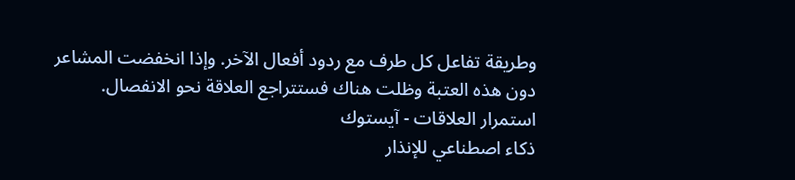وطريقة تفاعل كل طرف مع ردود أفعال الآخر. وإذا انخفضت المشاعر دون هذه العتبة وظلت هناك فستتراجع العلاقة نحو الانفصال.
استمرار العلاقات - آيستوك
ذكاء اصطناعي للإنذار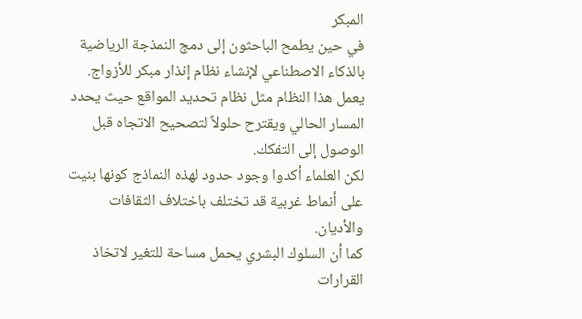المبكر
في حين يطمح الباحثون إلى دمج النمذجة الرياضية بالذكاء الاصطناعي لإنشاء نظام إنذار مبكر للأزواج. يعمل هذا النظام مثل نظام تحديد المواقع حيث يحدد المسار الحالي ويقترح حلولاً لتصحيح الاتجاه قبل الوصول إلى التفكك.
لكن العلماء أكدوا وجود حدود لهذه النماذج كونها بنيت على أنماط غربية قد تختلف باختلاف الثقافات والأديان.
كما أن السلوك البشري يحمل مساحة للتغير لاتخاذ القرارات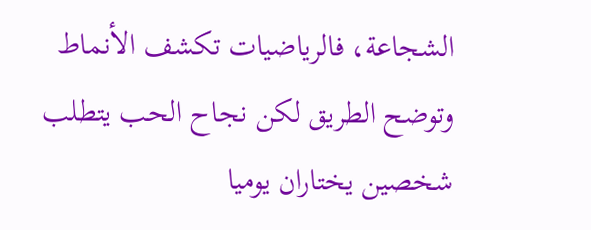الشجاعة، فالرياضيات تكشف الأنماط وتوضح الطريق لكن نجاح الحب يتطلب شخصين يختاران يوميا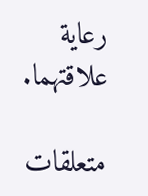رعاية علاقتهما.

متعلقات